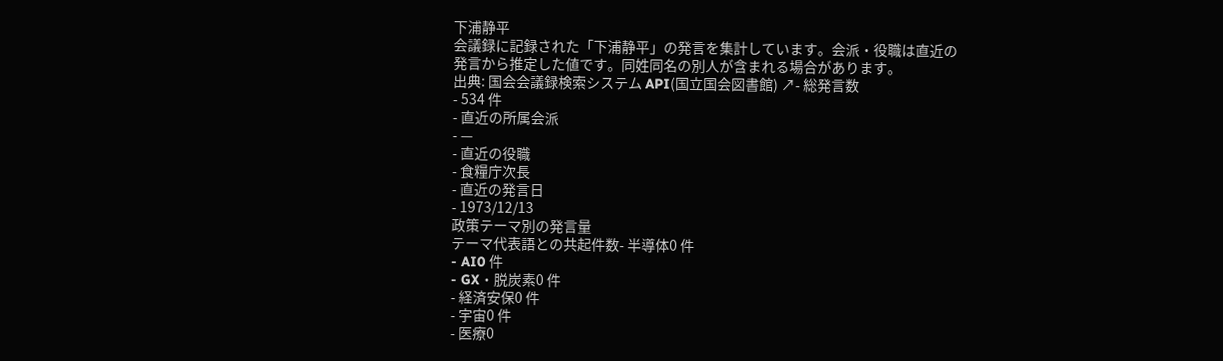下浦静平
会議録に記録された「下浦静平」の発言を集計しています。会派・役職は直近の発言から推定した値です。同姓同名の別人が含まれる場合があります。
出典: 国会会議録検索システム API(国立国会図書館) ↗- 総発言数
- 534 件
- 直近の所属会派
- —
- 直近の役職
- 食糧庁次長
- 直近の発言日
- 1973/12/13
政策テーマ別の発言量
テーマ代表語との共起件数- 半導体0 件
- AI0 件
- GX・脱炭素0 件
- 経済安保0 件
- 宇宙0 件
- 医療0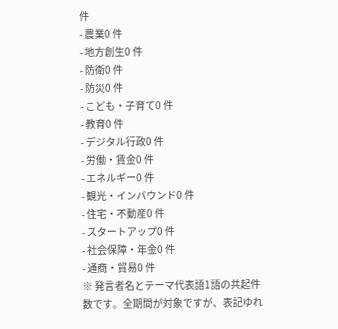件
- 農業0 件
- 地方創生0 件
- 防衛0 件
- 防災0 件
- こども・子育て0 件
- 教育0 件
- デジタル行政0 件
- 労働・賃金0 件
- エネルギー0 件
- 観光・インバウンド0 件
- 住宅・不動産0 件
- スタートアップ0 件
- 社会保障・年金0 件
- 通商・貿易0 件
※ 発言者名とテーマ代表語1語の共起件数です。全期間が対象ですが、表記ゆれ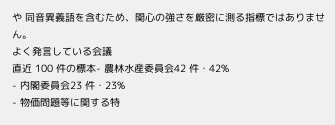や 同音異義語を含むため、関心の強さを厳密に測る指標ではありません。
よく発言している会議
直近 100 件の標本- 農林水産委員会42 件・42%
- 内閣委員会23 件・23%
- 物価問題等に関する特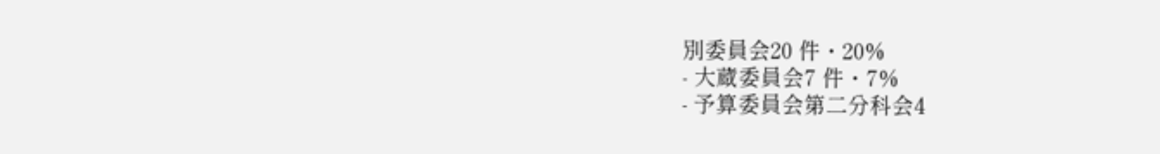別委員会20 件・20%
- 大蔵委員会7 件・7%
- 予算委員会第二分科会4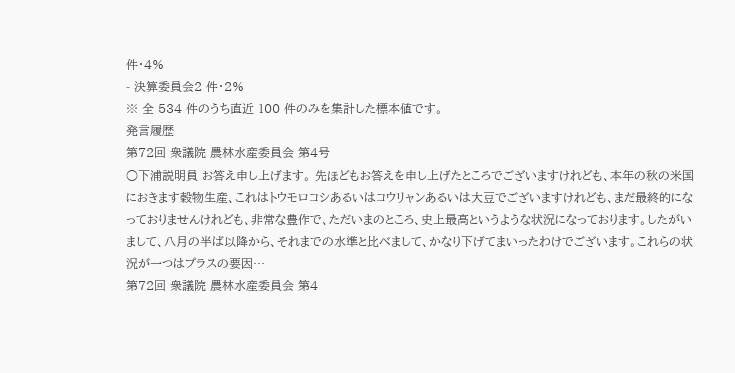件・4%
- 決算委員会2 件・2%
※ 全 534 件のうち直近 100 件のみを集計した標本値です。
発言履歴
第72回 衆議院 農林水産委員会 第4号
○下浦説明員 お答え申し上げます。 先ほどもお答えを申し上げたところでございますけれども、本年の秋の米国におきます穀物生産、これはトウモロコシあるいはコウリャンあるいは大豆でございますけれども、まだ最終的になっておりませんけれども、非常な豊作で、ただいまのところ、史上最高というような状況になっております。したがいまして、八月の半ば以降から、それまでの水準と比べまして、かなり下げてまいったわけでございます。これらの状況が一つはプラスの要因…
第72回 衆議院 農林水産委員会 第4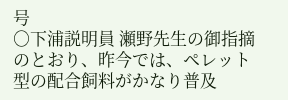号
○下浦説明員 瀬野先生の御指摘のとおり、昨今では、ペレット型の配合飼料がかなり普及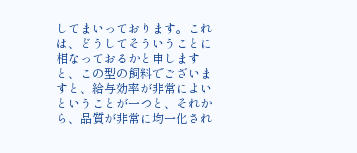してまいっております。これは、どうしてそういうことに相なっておるかと申しますと、この型の飼料でございますと、給与効率が非常によいということが一つと、それから、品質が非常に均一化され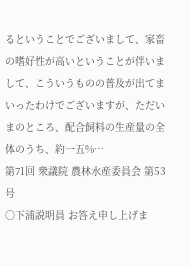るということでございまして、家畜の嗜好性が高いということが伴いまして、こういうものの普及が出てまいったわけでございますが、ただいまのところ、配合飼料の生産量の全体のうち、約一五%…
第71回 衆議院 農林水産委員会 第53号
○下浦説明員 お答え申し上げま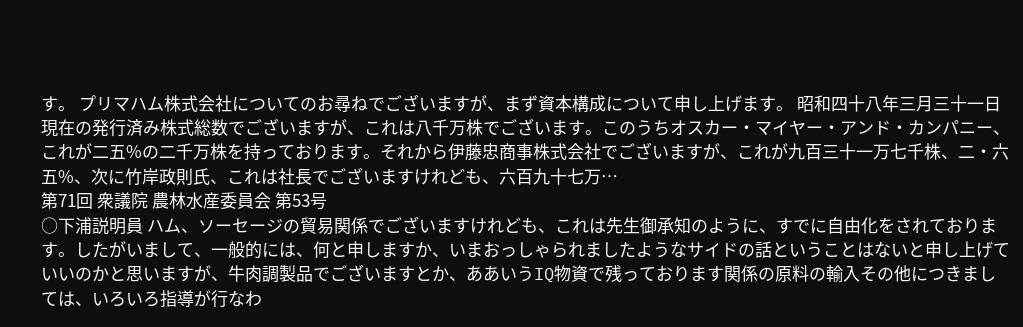す。 プリマハム株式会社についてのお尋ねでございますが、まず資本構成について申し上げます。 昭和四十八年三月三十一日現在の発行済み株式総数でございますが、これは八千万株でございます。このうちオスカー・マイヤー・アンド・カンパニー、これが二五%の二千万株を持っております。それから伊藤忠商事株式会社でございますが、これが九百三十一万七千株、二・六五%、次に竹岸政則氏、これは社長でございますけれども、六百九十七万…
第71回 衆議院 農林水産委員会 第53号
○下浦説明員 ハム、ソーセージの貿易関係でございますけれども、これは先生御承知のように、すでに自由化をされております。したがいまして、一般的には、何と申しますか、いまおっしゃられましたようなサイドの話ということはないと申し上げていいのかと思いますが、牛肉調製品でございますとか、ああいうIQ物資で残っております関係の原料の輸入その他につきましては、いろいろ指導が行なわ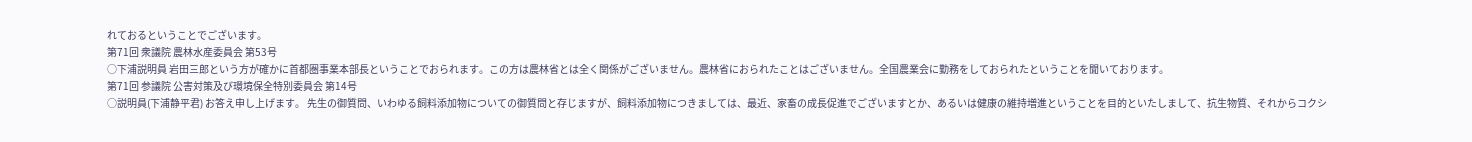れておるということでございます。
第71回 衆議院 農林水産委員会 第53号
○下浦説明員 岩田三郎という方が確かに首都圏事業本部長ということでおられます。この方は農林省とは全く関係がございません。農林省におられたことはございません。全国農業会に勤務をしておられたということを聞いております。
第71回 参議院 公害対策及び環境保全特別委員会 第14号
○説明員(下浦静平君) お答え申し上げます。 先生の御質問、いわゆる飼料添加物についての御質問と存じますが、飼料添加物につきましては、最近、家畜の成長促進でございますとか、あるいは健康の維持増進ということを目的といたしまして、抗生物質、それからコクシ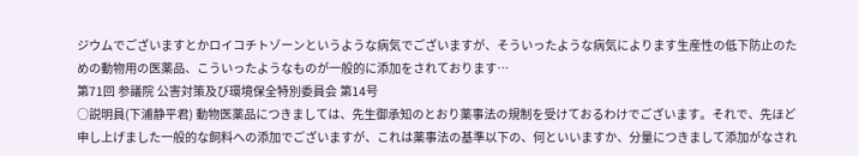ジウムでございますとかロイコチトゾーンというような病気でございますが、そういったような病気によります生産性の低下防止のための動物用の医薬品、こういったようなものが一般的に添加をされております…
第71回 参議院 公害対策及び環境保全特別委員会 第14号
○説明員(下浦静平君) 動物医薬品につきましては、先生御承知のとおり薬事法の規制を受けておるわけでございます。それで、先ほど申し上げました一般的な飼料への添加でございますが、これは薬事法の基準以下の、何といいますか、分量につきまして添加がなされ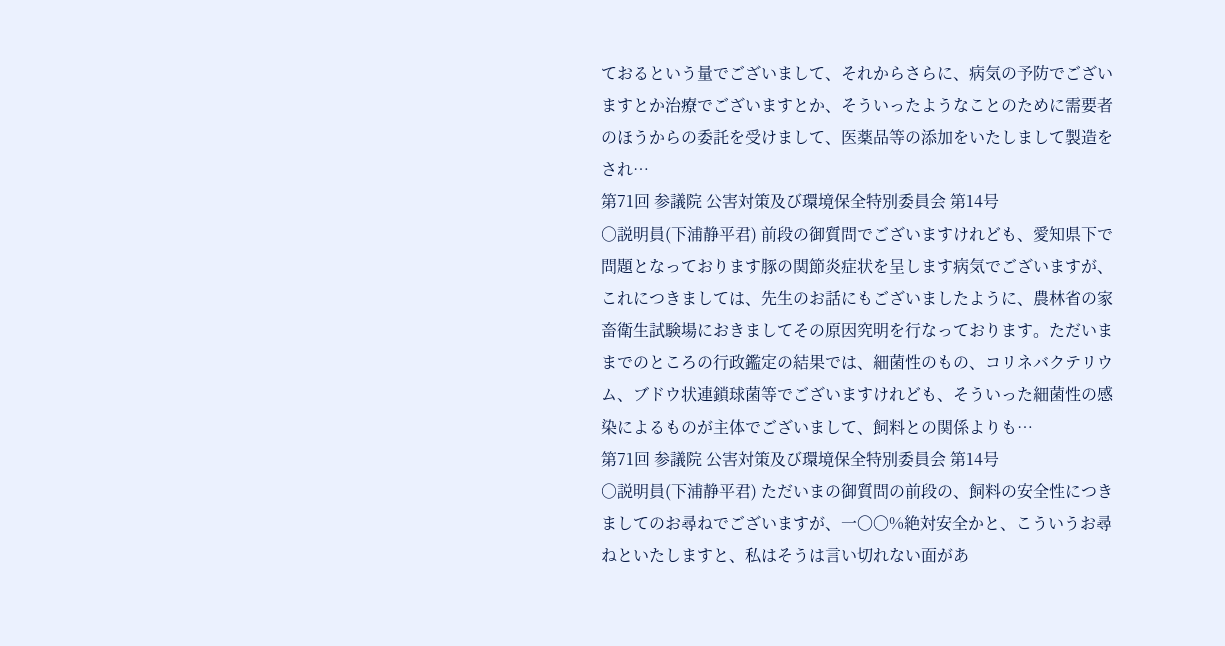ておるという量でございまして、それからさらに、病気の予防でございますとか治療でございますとか、そういったようなことのために需要者のほうからの委託を受けまして、医薬品等の添加をいたしまして製造をされ…
第71回 参議院 公害対策及び環境保全特別委員会 第14号
○説明員(下浦静平君) 前段の御質問でございますけれども、愛知県下で問題となっております豚の関節炎症状を呈します病気でございますが、これにつきましては、先生のお話にもございましたように、農林省の家畜衛生試験場におきましてその原因究明を行なっております。ただいままでのところの行政鑑定の結果では、細菌性のもの、コリネバクテリウム、ブドウ状連鎖球菌等でございますけれども、そういった細菌性の感染によるものが主体でございまして、飼料との関係よりも…
第71回 参議院 公害対策及び環境保全特別委員会 第14号
○説明員(下浦静平君) ただいまの御質問の前段の、飼料の安全性につきましてのお尋ねでございますが、一〇〇%絶対安全かと、こういうお尋ねといたしますと、私はそうは言い切れない面があ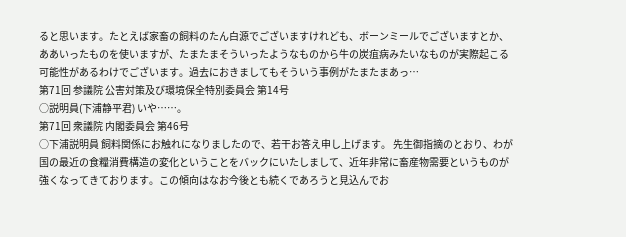ると思います。たとえば家畜の飼料のたん白源でございますけれども、ボーンミールでございますとか、ああいったものを使いますが、たまたまそういったようなものから牛の炭疽病みたいなものが実際起こる可能性があるわけでございます。過去におきましてもそういう事例がたまたまあっ…
第71回 参議院 公害対策及び環境保全特別委員会 第14号
○説明員(下浦静平君) いや……。
第71回 衆議院 内閣委員会 第46号
○下浦説明員 飼料関係にお触れになりましたので、若干お答え申し上げます。 先生御指摘のとおり、わが国の最近の食糧消費構造の変化ということをバックにいたしまして、近年非常に畜産物需要というものが強くなってきております。この傾向はなお今後とも続くであろうと見込んでお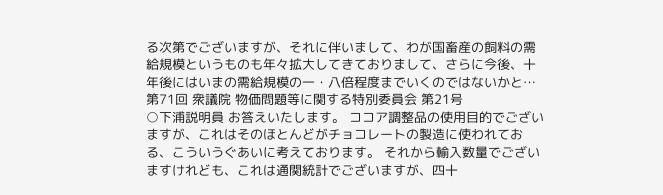る次第でございますが、それに伴いまして、わが国畜産の飼料の需給規模というものも年々拡大してきておりまして、さらに今後、十年後にはいまの需給規模の一・八倍程度までいくのではないかと…
第71回 衆議院 物価問題等に関する特別委員会 第21号
○下浦説明員 お答えいたします。 ココア調整品の使用目的でございますが、これはそのほとんどがチョコレートの製造に使われておる、こういうぐあいに考えております。 それから輸入数量でございますけれども、これは通関統計でございますが、四十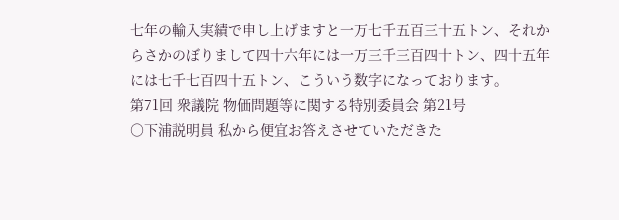七年の輸入実績で申し上げますと一万七千五百三十五トン、それからさかのぼりまして四十六年には一万三千三百四十トン、四十五年には七千七百四十五トン、こういう数字になっております。
第71回 衆議院 物価問題等に関する特別委員会 第21号
○下浦説明員 私から便宜お答えさせていただきた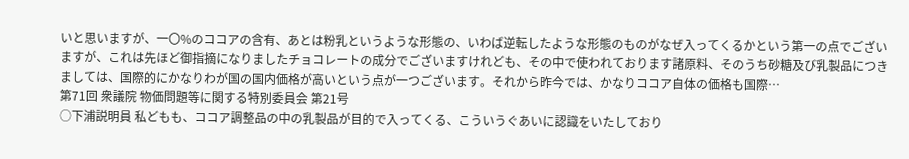いと思いますが、一〇%のココアの含有、あとは粉乳というような形態の、いわば逆転したような形態のものがなぜ入ってくるかという第一の点でございますが、これは先ほど御指摘になりましたチョコレートの成分でございますけれども、その中で使われております諸原料、そのうち砂糖及び乳製品につきましては、国際的にかなりわが国の国内価格が高いという点が一つございます。それから昨今では、かなりココア自体の価格も国際…
第71回 衆議院 物価問題等に関する特別委員会 第21号
○下浦説明員 私どもも、ココア調整品の中の乳製品が目的で入ってくる、こういうぐあいに認識をいたしており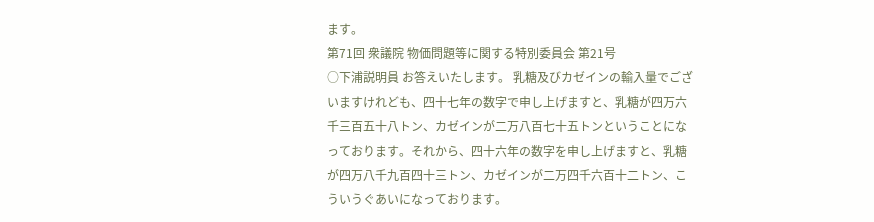ます。
第71回 衆議院 物価問題等に関する特別委員会 第21号
○下浦説明員 お答えいたします。 乳糖及びカゼインの輸入量でございますけれども、四十七年の数字で申し上げますと、乳糖が四万六千三百五十八トン、カゼインが二万八百七十五トンということになっております。それから、四十六年の数字を申し上げますと、乳糖が四万八千九百四十三トン、カゼインが二万四千六百十二トン、こういうぐあいになっております。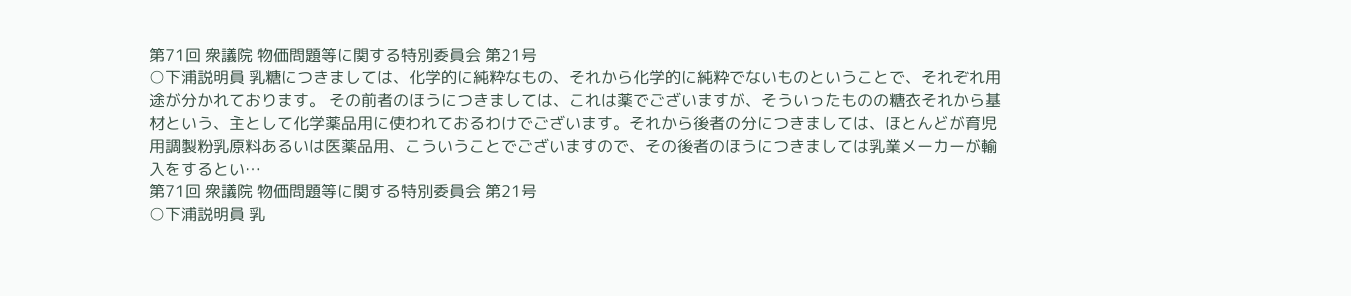第71回 衆議院 物価問題等に関する特別委員会 第21号
○下浦説明員 乳糖につきましては、化学的に純粋なもの、それから化学的に純粋でないものということで、それぞれ用途が分かれております。 その前者のほうにつきましては、これは薬でございますが、そういったものの糖衣それから基材という、主として化学薬品用に使われておるわけでございます。それから後者の分につきましては、ほとんどが育児用調製粉乳原料あるいは医薬品用、こういうことでございますので、その後者のほうにつきましては乳業メーカーが輸入をするとい…
第71回 衆議院 物価問題等に関する特別委員会 第21号
○下浦説明員 乳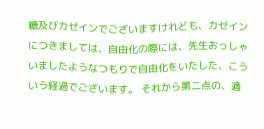糖及びカゼインでございますけれども、カゼインにつきましては、自由化の際には、先生おっしゃいましたようなつもりで自由化をいたした、こういう経過でございます。 それから第二点の、適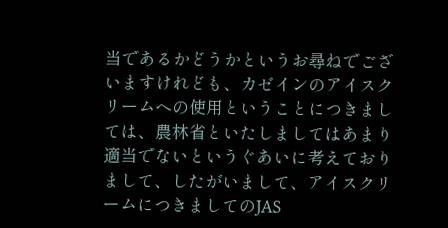当であるかどうかというお尋ねでございますけれども、カゼインのアイスクリームヘの使用ということにつきましては、農林省といたしましてはあまり適当でないというぐあいに考えておりまして、したがいまして、アイスクリームにつきましてのJAS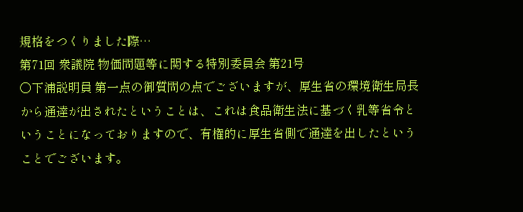規格をつくりました際…
第71回 衆議院 物価問題等に関する特別委員会 第21号
○下浦説明員 第一点の御質問の点でございますが、厚生省の環境衛生局長から通達が出されたということは、これは食品衛生法に基づく乳等省令ということになっておりますので、有権的に厚生省側で通達を出したということでございます。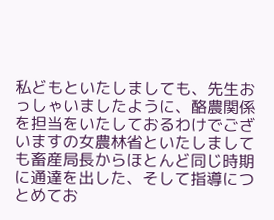私どもといたしましても、先生おっしゃいましたように、酪農関係を担当をいたしておるわけでございますの女農林省といたしましても畜産局長からほとんど同じ時期に通達を出した、そして指導につとめてお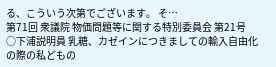る、こういう次第でございます。 そ…
第71回 衆議院 物価問題等に関する特別委員会 第21号
○下浦説明員 乳糖、カゼインにつきましての輸入自由化の際の私どもの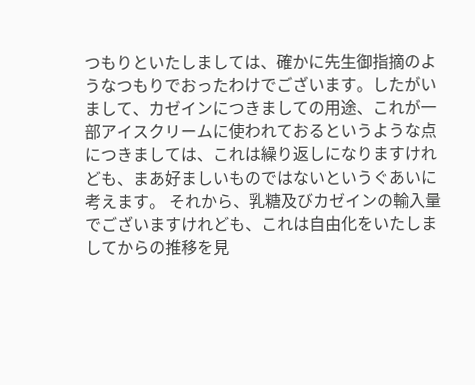つもりといたしましては、確かに先生御指摘のようなつもりでおったわけでございます。したがいまして、カゼインにつきましての用途、これが一部アイスクリームに使われておるというような点につきましては、これは繰り返しになりますけれども、まあ好ましいものではないというぐあいに考えます。 それから、乳糖及びカゼインの輸入量でございますけれども、これは自由化をいたしましてからの推移を見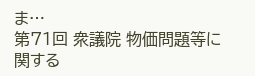ま…
第71回 衆議院 物価問題等に関する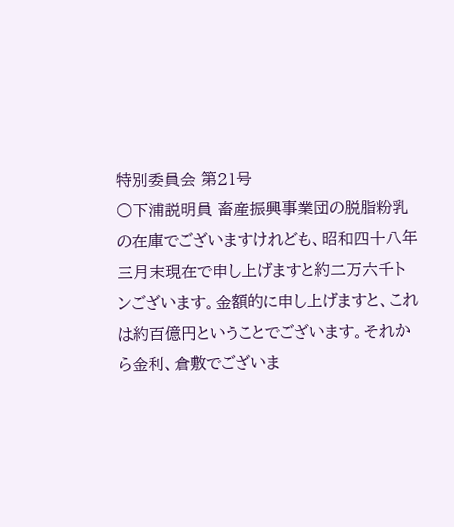特別委員会 第21号
○下浦説明員 畜産振興事業団の脱脂粉乳の在庫でございますけれども、昭和四十八年三月末現在で申し上げますと約二万六千トンございます。金額的に申し上げますと、これは約百億円ということでございます。それから金利、倉敷でございま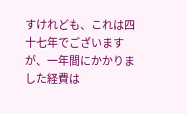すけれども、これは四十七年でございますが、一年間にかかりました経費は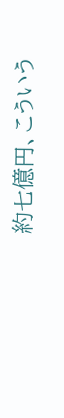約七億円、こういう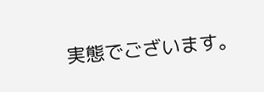実態でございます。